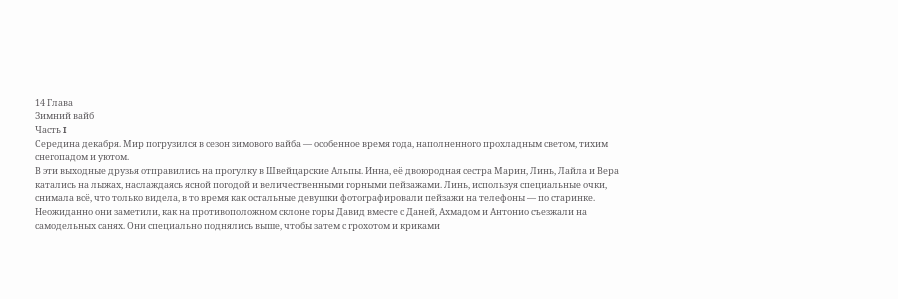14 Глава
Зимний вайб
Часть I
Середина декабря. Мир погрузился в сезон зимового вайба — особенное время года, наполненного прохладным светом, тихим снегопадом и уютом.
В эти выходные друзья отправились на прогулку в Швейцарские Альпы. Инна, её двоюродная сестра Марин, Линь, Лайла и Вера катались на лыжах, наслаждаясь ясной погодой и величественными горными пейзажами. Линь, используя специальные очки, снимала всё, что только видела, в то время как остальные девушки фотографировали пейзажи на телефоны — по старинке.
Неожиданно они заметили, как на противоположном склоне горы Давид вместе с Даней, Ахмадом и Антонио съезжали на самодельных санях. Они специально поднялись выше, чтобы затем с грохотом и криками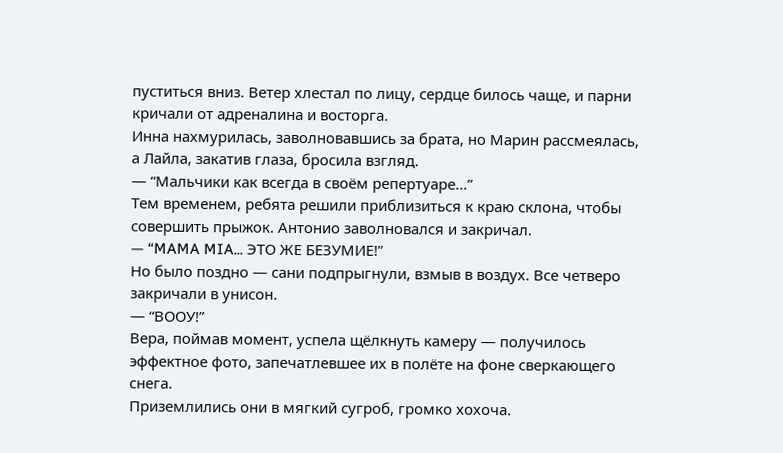пуститься вниз. Ветер хлестал по лицу, сердце билось чаще, и парни кричали от адреналина и восторга.
Инна нахмурилась, заволновавшись за брата, но Марин рассмеялась, а Лайла, закатив глаза, бросила взгляд.
— “Мальчики как всегда в своём репертуаре…”
Тем временем, ребята решили приблизиться к краю склона, чтобы совершить прыжок. Антонио заволновался и закричал.
— “MAMA MIA... ЭТО ЖЕ БЕЗУМИЕ!”
Но было поздно — сани подпрыгнули, взмыв в воздух. Все четверо закричали в унисон.
— “ВООУ!”
Вера, поймав момент, успела щёлкнуть камеру — получилось эффектное фото, запечатлевшее их в полёте на фоне сверкающего снега.
Приземлились они в мягкий сугроб, громко хохоча.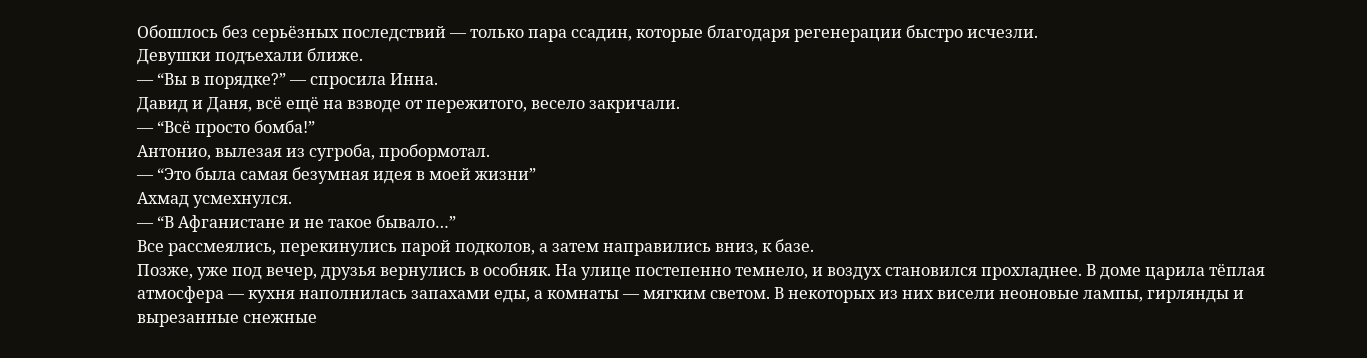Обошлось без серьёзных последствий — только пара ссадин, которые благодаря регенерации быстро исчезли.
Девушки подъехали ближе.
— “Вы в порядке?” — спросила Инна.
Давид и Даня, всё ещё на взводе от пережитого, весело закричали.
— “Всё просто бомба!”
Антонио, вылезая из сугроба, пробормотал.
— “Это была самая безумная идея в моей жизни”
Ахмад усмехнулся.
— “В Афганистане и не такое бывало…”
Все рассмеялись, перекинулись парой подколов, а затем направились вниз, к базе.
Позже, уже под вечер, друзья вернулись в особняк. На улице постепенно темнело, и воздух становился прохладнее. В доме царила тёплая атмосфера — кухня наполнилась запахами еды, а комнаты — мягким светом. В некоторых из них висели неоновые лампы, гирлянды и вырезанные снежные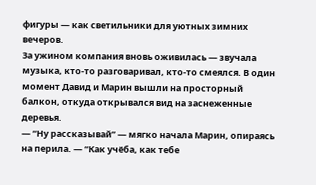фигуры — как светильники для уютных зимних вечеров.
За ужином компания вновь оживилась — звучала музыка, кто-то разговаривал, кто-то смеялся. В один момент Давид и Марин вышли на просторный балкон, откуда открывался вид на заснеженные деревья.
— “Ну рассказывай” — мягко начала Марин, опираясь на перила. — “Как учёба, как тебе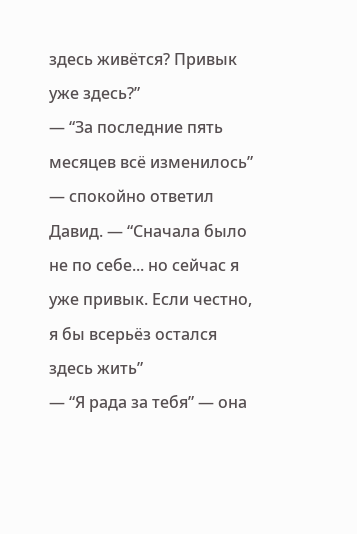здесь живётся? Привык уже здесь?”
— “За последние пять месяцев всё изменилось” — спокойно ответил Давид. — “Сначала было не по себе... но сейчас я уже привык. Если честно, я бы всерьёз остался здесь жить”
— “Я рада за тебя” — она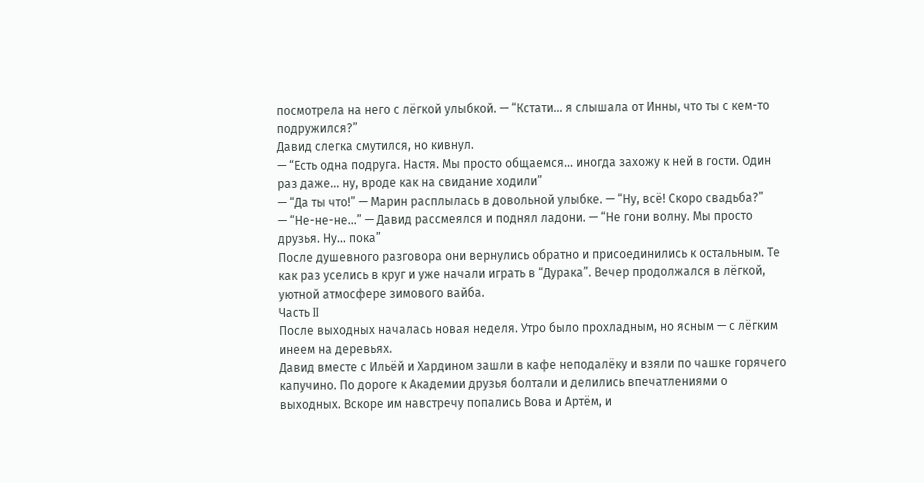посмотрела на него с лёгкой улыбкой. — “Кстати… я слышала от Инны, что ты с кем-то подружился?”
Давид слегка смутился, но кивнул.
— “Есть одна подруга. Настя. Мы просто общаемся… иногда захожу к ней в гости. Один раз даже… ну, вроде как на свидание ходили”
— “Да ты что!” — Марин расплылась в довольной улыбке. — “Ну, всё! Скоро свадьба?”
— “Не-не-не…” — Давид рассмеялся и поднял ладони. — “Не гони волну. Мы просто друзья. Ну… пока”
После душевного разговора они вернулись обратно и присоединились к остальным. Те как раз уселись в круг и уже начали играть в “Дурака”. Вечер продолжался в лёгкой, уютной атмосфере зимового вайба.
Часть II
После выходных началась новая неделя. Утро было прохладным, но ясным — с лёгким инеем на деревьях.
Давид вместе с Ильёй и Хардином зашли в кафе неподалёку и взяли по чашке горячего капучино. По дороге к Академии друзья болтали и делились впечатлениями о выходных. Вскоре им навстречу попались Вова и Артём, и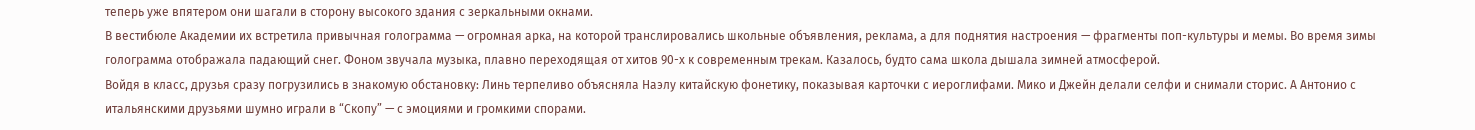теперь уже впятером они шагали в сторону высокого здания с зеркальными окнами.
В вестибюле Академии их встретила привычная голограмма — огромная арка, на которой транслировались школьные объявления, реклама, а для поднятия настроения — фрагменты поп-культуры и мемы. Во время зимы голограмма отображала падающий снег. Фоном звучала музыка, плавно переходящая от хитов 90-х к современным трекам. Казалось, будто сама школа дышала зимней атмосферой.
Войдя в класс, друзья сразу погрузились в знакомую обстановку: Линь терпеливо объясняла Наэлу китайскую фонетику, показывая карточки с иероглифами. Мико и Джейн делали селфи и снимали сторис. А Антонио с итальянскими друзьями шумно играли в “Скопу” — с эмоциями и громкими спорами.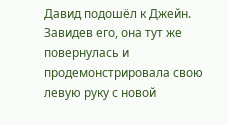Давид подошёл к Джейн. Завидев его, она тут же повернулась и продемонстрировала свою левую руку с новой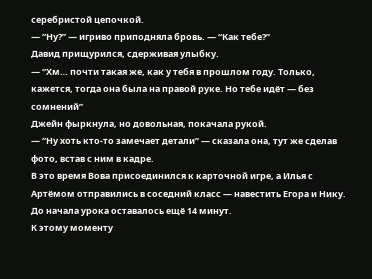серебристой цепочкой.
— “Ну?” — игриво приподняла бровь. — “Как тебе?”
Давид прищурился, сдерживая улыбку.
— “Хм… почти такая же, как у тебя в прошлом году. Только, кажется, тогда она была на правой руке. Но тебе идёт — без сомнений”
Джейн фыркнула, но довольная, покачала рукой.
— “Ну хоть кто-то замечает детали” — сказала она, тут же сделав фото, встав с ним в кадре.
В это время Вова присоединился к карточной игре, а Илья с Артёмом отправились в соседний класс — навестить Егора и Нику. До начала урока оставалось ещё 14 минут.
К этому моменту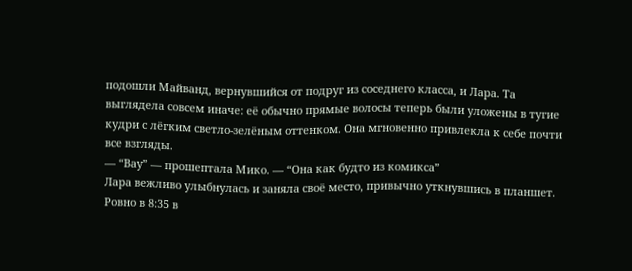подошли Майванд, вернувшийся от подруг из соседнего класса, и Лара. Та выглядела совсем иначе: её обычно прямые волосы теперь были уложены в тугие кудри с лёгким светло-зелёным оттенком. Она мгновенно привлекла к себе почти все взгляды.
— “Вау” — прошептала Мико. — “Она как будто из комикса”
Лара вежливо улыбнулась и заняла своё место, привычно уткнувшись в планшет.
Ровно в 8:35 в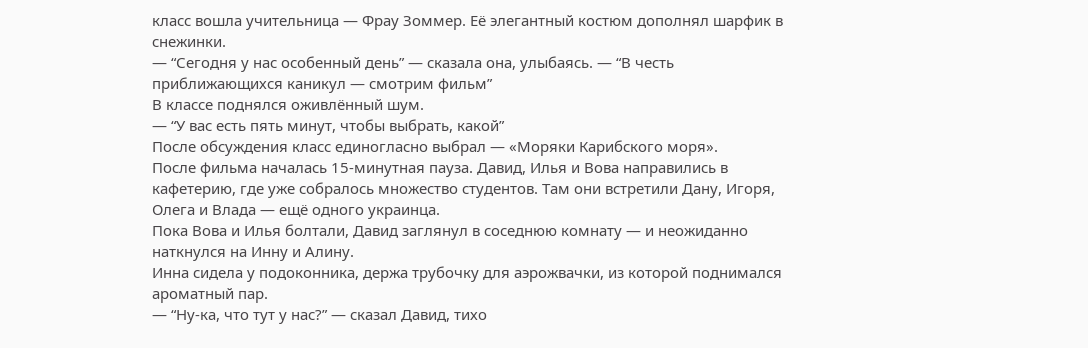класс вошла учительница — Фрау Зоммер. Её элегантный костюм дополнял шарфик в снежинки.
— “Сегодня у нас особенный день” — сказала она, улыбаясь. — “В честь приближающихся каникул — смотрим фильм”
В классе поднялся оживлённый шум.
— “У вас есть пять минут, чтобы выбрать, какой”
После обсуждения класс единогласно выбрал — «Моряки Карибского моря».
После фильма началась 15-минутная пауза. Давид, Илья и Вова направились в кафетерию, где уже собралось множество студентов. Там они встретили Дану, Игоря, Олега и Влада — ещё одного украинца.
Пока Вова и Илья болтали, Давид заглянул в соседнюю комнату — и неожиданно наткнулся на Инну и Алину.
Инна сидела у подоконника, держа трубочку для аэрожвачки, из которой поднимался ароматный пар.
— “Ну-ка, что тут у нас?” — сказал Давид, тихо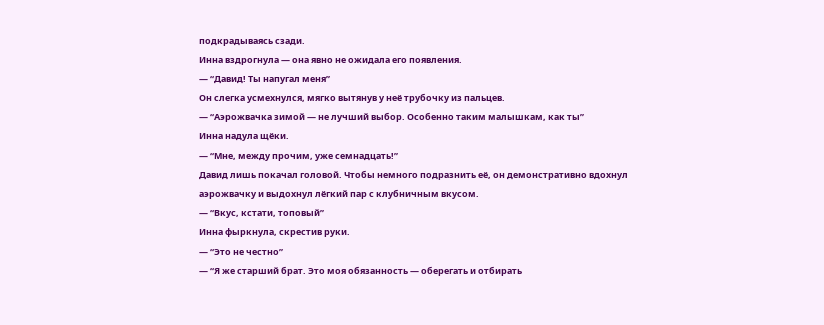подкрадываясь сзади.
Инна вздрогнула — она явно не ожидала его появления.
— “Давид! Ты напугал меня”
Он слегка усмехнулся, мягко вытянув у неё трубочку из пальцев.
— “Аэрожвачка зимой — не лучший выбор. Особенно таким малышкам, как ты”
Инна надула щёки.
— “Мне, между прочим, уже семнадцать!”
Давид лишь покачал головой. Чтобы немного подразнить её, он демонстративно вдохнул аэрожвачку и выдохнул лёгкий пар с клубничным вкусом.
— “Вкус, кстати, топовый”
Инна фыркнула, скрестив руки.
— “Это не честно”
— “Я же старший брат. Это моя обязанность — оберегать и отбирать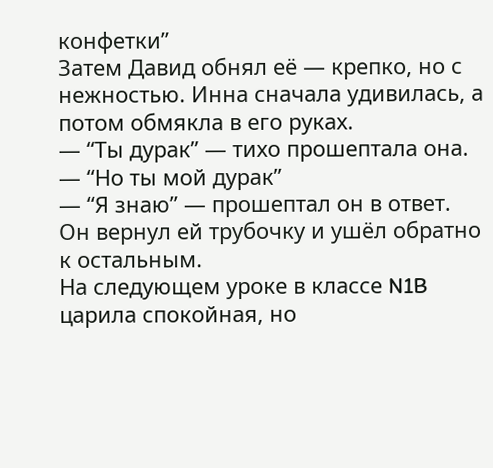конфетки”
Затем Давид обнял её — крепко, но с нежностью. Инна сначала удивилась, а потом обмякла в его руках.
— “Ты дурак” — тихо прошептала она. — “Но ты мой дурак”
— “Я знаю” — прошептал он в ответ.
Он вернул ей трубочку и ушёл обратно к остальным.
На следующем уроке в классе N1B царила спокойная, но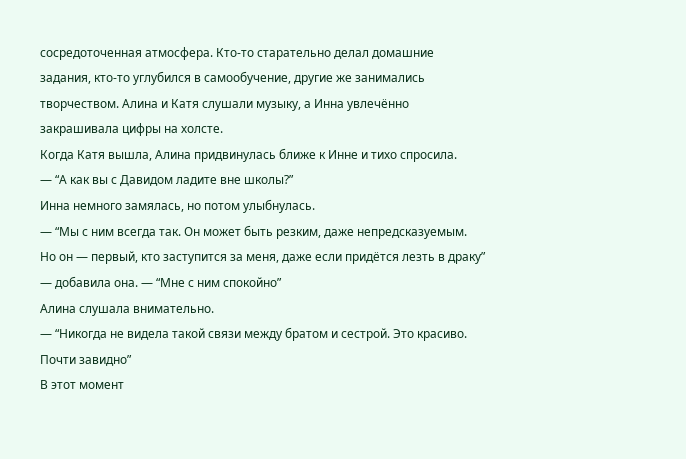сосредоточенная атмосфера. Кто-то старательно делал домашние задания, кто-то углубился в самообучение, другие же занимались творчеством. Алина и Катя слушали музыку, а Инна увлечённо закрашивала цифры на холсте.
Когда Катя вышла, Алина придвинулась ближе к Инне и тихо спросила.
— “А как вы с Давидом ладите вне школы?”
Инна немного замялась, но потом улыбнулась.
— “Мы с ним всегда так. Он может быть резким, даже непредсказуемым. Но он — первый, кто заступится за меня, даже если придётся лезть в драку” — добавила она. — “Мне с ним спокойно”
Алина слушала внимательно.
— “Никогда не видела такой связи между братом и сестрой. Это красиво. Почти завидно”
В этот момент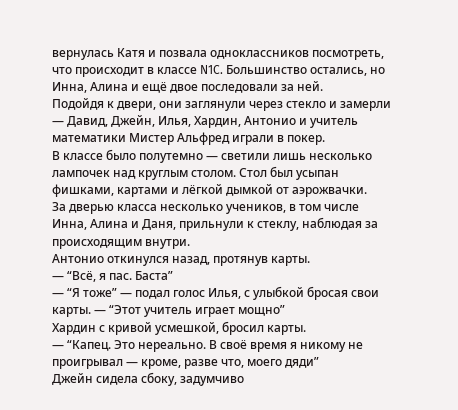вернулась Катя и позвала одноклассников посмотреть, что происходит в классе N1C. Большинство остались, но Инна, Алина и ещё двое последовали за ней.
Подойдя к двери, они заглянули через стекло и замерли — Давид, Джейн, Илья, Хардин, Антонио и учитель математики Мистер Альфред играли в покер.
В классе было полутемно — светили лишь несколько лампочек над круглым столом. Стол был усыпан фишками, картами и лёгкой дымкой от аэрожвачки.
За дверью класса несколько учеников, в том числе Инна, Алина и Даня, прильнули к стеклу, наблюдая за происходящим внутри.
Антонио откинулся назад, протянув карты.
— “Всё, я пас. Баста”
— “Я тоже” — подал голос Илья, с улыбкой бросая свои карты. — “Этот учитель играет мощно”
Хардин с кривой усмешкой, бросил карты.
— “Капец. Это нереально. В своё время я никому не проигрывал — кроме, разве что, моего дяди”
Джейн сидела сбоку, задумчиво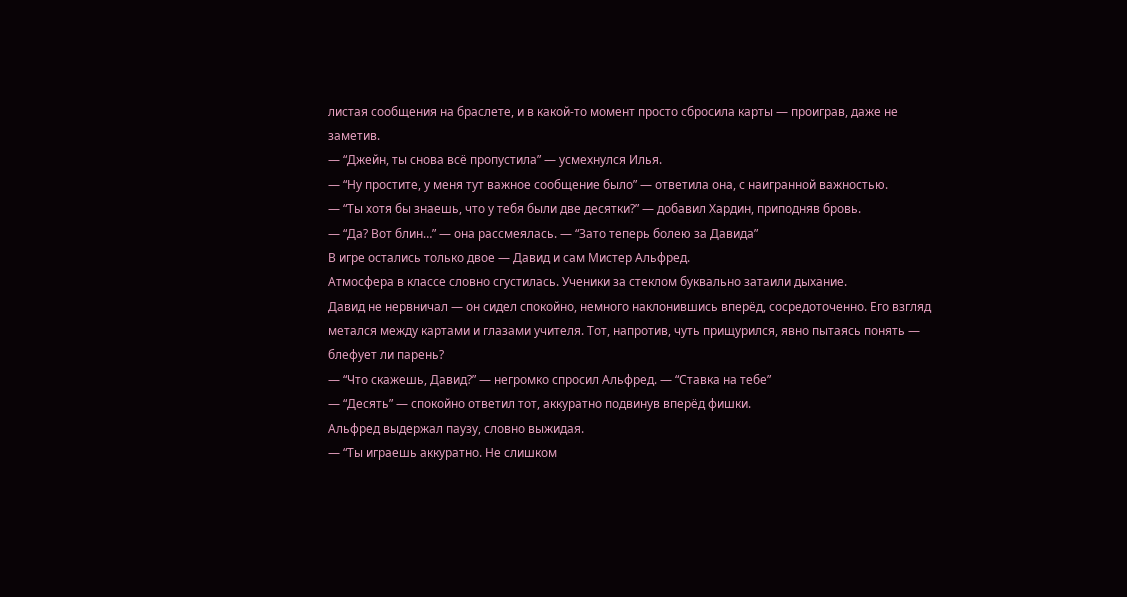листая сообщения на браслете, и в какой-то момент просто сбросила карты — проиграв, даже не заметив.
— “Джейн, ты снова всё пропустила” — усмехнулся Илья.
— “Ну простите, у меня тут важное сообщение было” — ответила она, с наигранной важностью.
— “Ты хотя бы знаешь, что у тебя были две десятки?” — добавил Хардин, приподняв бровь.
— “Да? Вот блин…” — она рассмеялась. — “Зато теперь болею за Давида”
В игре остались только двое — Давид и сам Мистер Альфред.
Атмосфера в классе словно сгустилась. Ученики за стеклом буквально затаили дыхание.
Давид не нервничал — он сидел спокойно, немного наклонившись вперёд, сосредоточенно. Его взгляд метался между картами и глазами учителя. Тот, напротив, чуть прищурился, явно пытаясь понять — блефует ли парень?
— “Что скажешь, Давид?” — негромко спросил Альфред. — “Ставка на тебе”
— “Десять” — спокойно ответил тот, аккуратно подвинув вперёд фишки.
Альфред выдержал паузу, словно выжидая.
— “Ты играешь аккуратно. Не слишком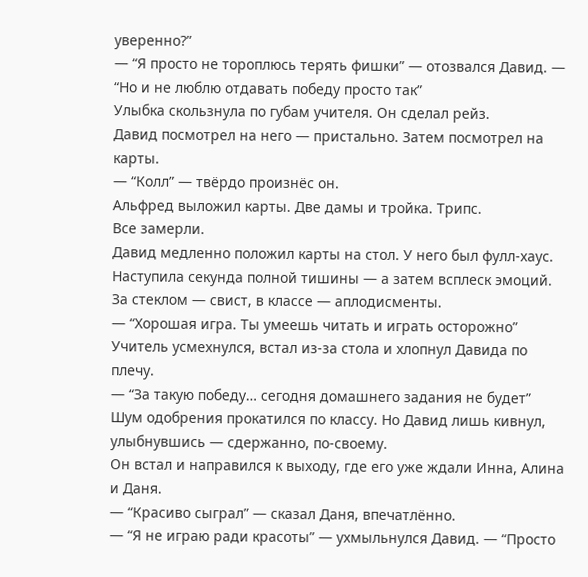уверенно?”
— “Я просто не тороплюсь терять фишки” — отозвался Давид. — “Но и не люблю отдавать победу просто так”
Улыбка скользнула по губам учителя. Он сделал рейз.
Давид посмотрел на него — пристально. Затем посмотрел на карты.
— “Колл” — твёрдо произнёс он.
Альфред выложил карты. Две дамы и тройка. Трипс.
Все замерли.
Давид медленно положил карты на стол. У него был фулл-хаус.
Наступила секунда полной тишины — а затем всплеск эмоций. За стеклом — свист, в классе — аплодисменты.
— “Хорошая игра. Ты умеешь читать и играть осторожно”
Учитель усмехнулся, встал из-за стола и хлопнул Давида по плечу.
— “За такую победу… сегодня домашнего задания не будет”
Шум одобрения прокатился по классу. Но Давид лишь кивнул, улыбнувшись — сдержанно, по-своему.
Он встал и направился к выходу, где его уже ждали Инна, Алина и Даня.
— “Красиво сыграл” — сказал Даня, впечатлённо.
— “Я не играю ради красоты” — ухмыльнулся Давид. — “Просто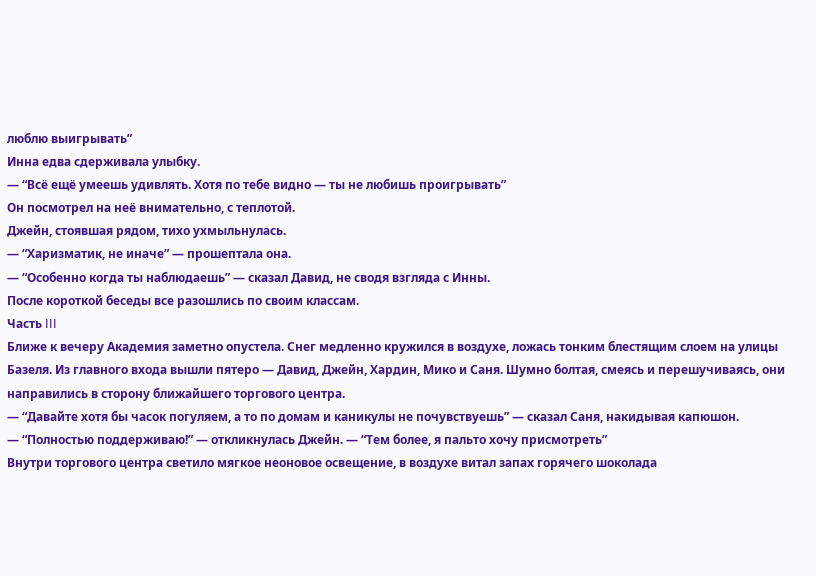люблю выигрывать”
Инна едва сдерживала улыбку.
— “Всё ещё умеешь удивлять. Хотя по тебе видно — ты не любишь проигрывать”
Он посмотрел на неё внимательно, с теплотой.
Джейн, стоявшая рядом, тихо ухмыльнулась.
— “Харизматик, не иначе” — прошептала она.
— “Особенно когда ты наблюдаешь” — сказал Давид, не сводя взгляда с Инны.
После короткой беседы все разошлись по своим классам.
Часть III
Ближе к вечеру Академия заметно опустела. Снег медленно кружился в воздухе, ложась тонким блестящим слоем на улицы Базеля. Из главного входа вышли пятеро — Давид, Джейн, Хардин, Мико и Саня. Шумно болтая, смеясь и перешучиваясь, они направились в сторону ближайшего торгового центра.
— “Давайте хотя бы часок погуляем, а то по домам и каникулы не почувствуешь” — сказал Саня, накидывая капюшон.
— “Полностью поддерживаю!” — откликнулась Джейн. — “Тем более, я пальто хочу присмотреть”
Внутри торгового центра светило мягкое неоновое освещение, в воздухе витал запах горячего шоколада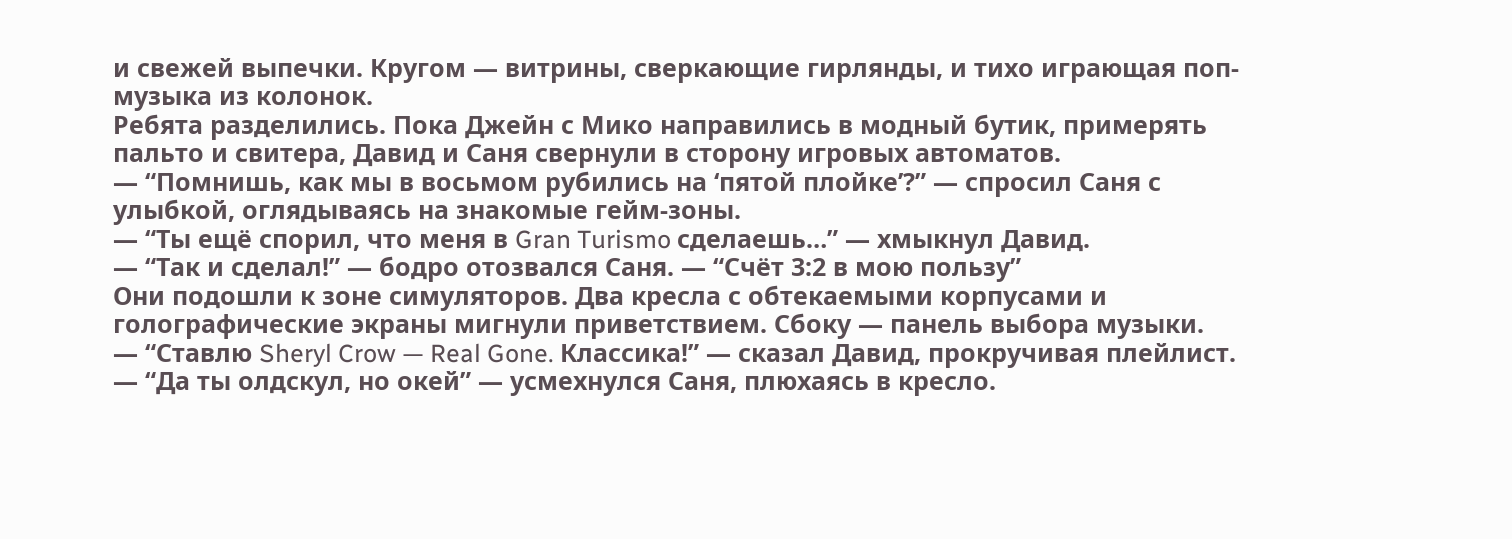и свежей выпечки. Кругом — витрины, сверкающие гирлянды, и тихо играющая поп-музыка из колонок.
Ребята разделились. Пока Джейн с Мико направились в модный бутик, примерять пальто и свитера, Давид и Саня свернули в сторону игровых автоматов.
— “Помнишь, как мы в восьмом рубились на ‘пятой плойке’?” — спросил Саня с улыбкой, оглядываясь на знакомые гейм-зоны.
— “Ты ещё спорил, что меня в Gran Turismo сделаешь…” — хмыкнул Давид.
— “Так и сделал!” — бодро отозвался Саня. — “Счёт 3:2 в мою пользу”
Они подошли к зоне симуляторов. Два кресла с обтекаемыми корпусами и голографические экраны мигнули приветствием. Сбоку — панель выбора музыки.
— “Ставлю Sheryl Crow — Real Gone. Классика!” — сказал Давид, прокручивая плейлист.
— “Да ты олдскул, но окей” — усмехнулся Саня, плюхаясь в кресло.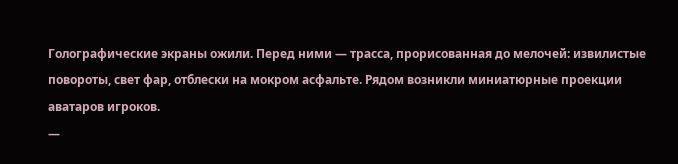Голографические экраны ожили. Перед ними — трасса, прорисованная до мелочей: извилистые повороты, свет фар, отблески на мокром асфальте. Рядом возникли миниатюрные проекции аватаров игроков.
—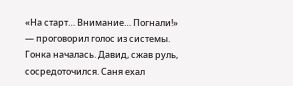«На старт… Внимание… Погнали!» — проговорил голос из системы.
Гонка началась. Давид, сжав руль, сосредоточился. Саня ехал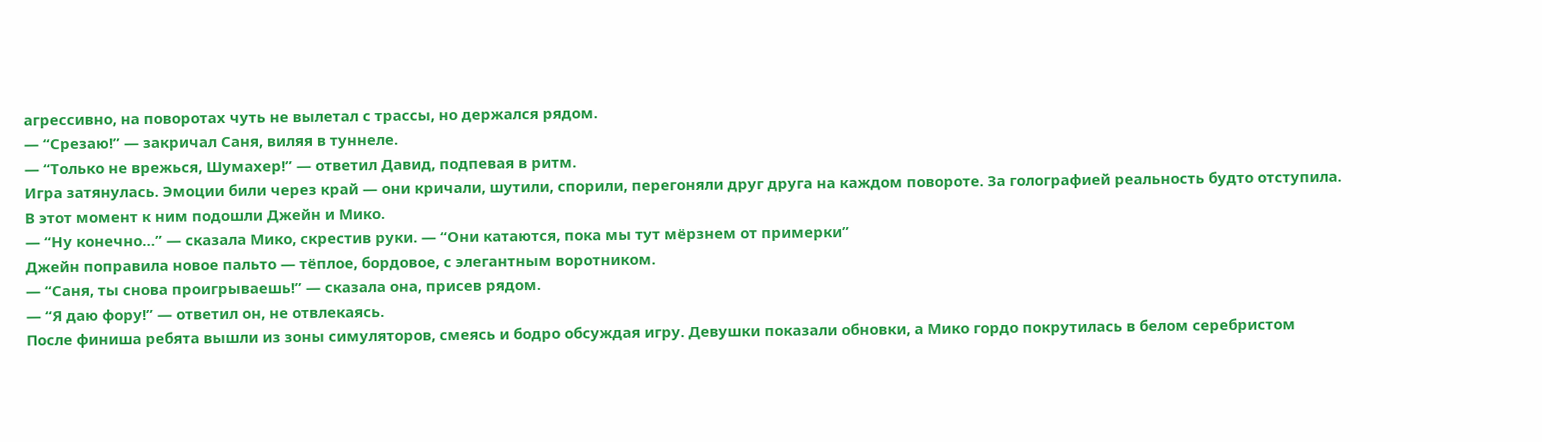агрессивно, на поворотах чуть не вылетал с трассы, но держался рядом.
— “Срезаю!” — закричал Саня, виляя в туннеле.
— “Только не врежься, Шумахер!” — ответил Давид, подпевая в ритм.
Игра затянулась. Эмоции били через край — они кричали, шутили, спорили, перегоняли друг друга на каждом повороте. За голографией реальность будто отступила.
В этот момент к ним подошли Джейн и Мико.
— “Ну конечно…” — сказала Мико, скрестив руки. — “Они катаются, пока мы тут мёрзнем от примерки”
Джейн поправила новое пальто — тёплое, бордовое, с элегантным воротником.
— “Саня, ты снова проигрываешь!” — сказала она, присев рядом.
— “Я даю фору!” — ответил он, не отвлекаясь.
После финиша ребята вышли из зоны симуляторов, смеясь и бодро обсуждая игру. Девушки показали обновки, а Мико гордо покрутилась в белом серебристом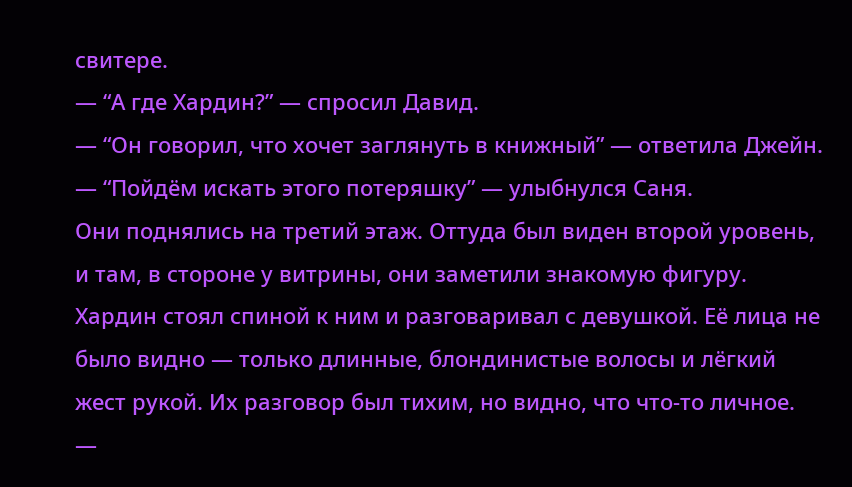свитере.
— “А где Хардин?” — спросил Давид.
— “Он говорил, что хочет заглянуть в книжный” — ответила Джейн.
— “Пойдём искать этого потеряшку” — улыбнулся Саня.
Они поднялись на третий этаж. Оттуда был виден второй уровень, и там, в стороне у витрины, они заметили знакомую фигуру. Хардин стоял спиной к ним и разговаривал с девушкой. Её лица не было видно — только длинные, блондинистые волосы и лёгкий жест рукой. Их разговор был тихим, но видно, что что-то личное.
—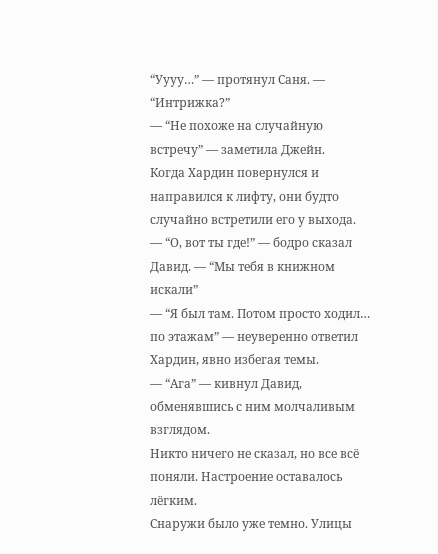“Уууу…” — протянул Саня. — “Интрижка?”
— “Не похоже на случайную встречу” — заметила Джейн.
Когда Хардин повернулся и направился к лифту, они будто случайно встретили его у выхода.
— “О, вот ты где!” — бодро сказал Давид. — “Мы тебя в книжном искали”
— “Я был там. Потом просто ходил… по этажам” — неуверенно ответил Хардин, явно избегая темы.
— “Ага” — кивнул Давид, обменявшись с ним молчаливым взглядом.
Никто ничего не сказал, но все всё поняли. Настроение оставалось лёгким.
Снаружи было уже темно. Улицы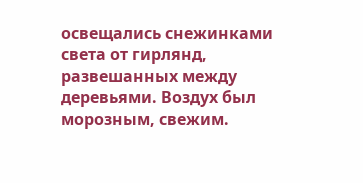освещались снежинками света от гирлянд, развешанных между деревьями. Воздух был морозным, свежим.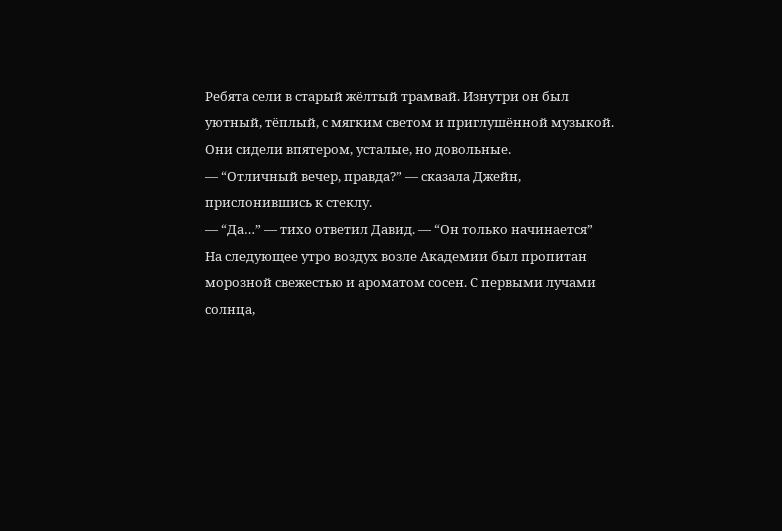Ребята сели в старый жёлтый трамвай. Изнутри он был уютный, тёплый, с мягким светом и приглушённой музыкой. Они сидели впятером, усталые, но довольные.
— “Отличный вечер, правда?” — сказала Джейн, прислонившись к стеклу.
— “Да…” — тихо ответил Давид. — “Он только начинается”
На следующее утро воздух возле Академии был пропитан морозной свежестью и ароматом сосен. С первыми лучами солнца,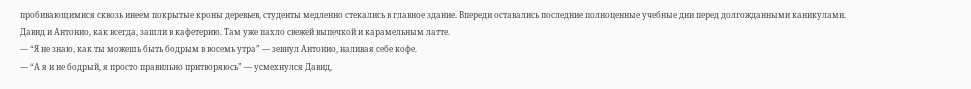пробивающимися сквозь инеем покрытые кроны деревьев, студенты медленно стекались в главное здание. Впереди оставались последние полноценные учебные дни перед долгожданными каникулами.
Давид и Антонио, как всегда, зашли в кафетерию. Там уже пахло свежей выпечкой и карамельным латте.
— “Я не знаю, как ты можешь быть бодрым в восемь утра” — зевнул Антонио, наливая себе кофе.
— “А я и не бодрый, я просто правильно притворяюсь” — усмехнулся Давид,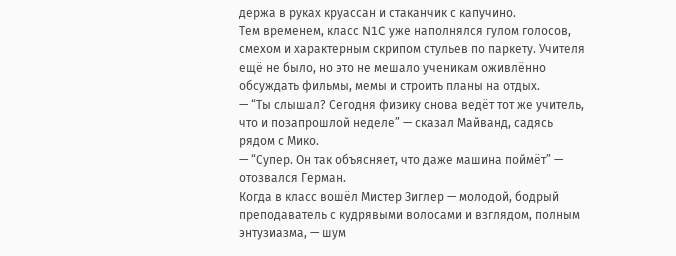держа в руках круассан и стаканчик с капучино.
Тем временем, класс N1C уже наполнялся гулом голосов, смехом и характерным скрипом стульев по паркету. Учителя ещё не было, но это не мешало ученикам оживлённо обсуждать фильмы, мемы и строить планы на отдых.
— “Ты слышал? Сегодня физику снова ведёт тот же учитель, что и позапрошлой неделе” — сказал Майванд, садясь рядом с Мико.
— “Супер. Он так объясняет, что даже машина поймёт” — отозвался Герман.
Когда в класс вошёл Мистер Зиглер — молодой, бодрый преподаватель с кудрявыми волосами и взглядом, полным энтузиазма, — шум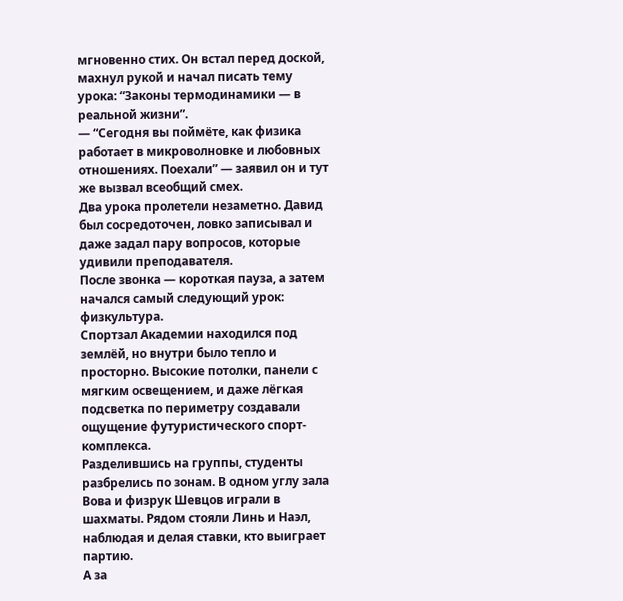мгновенно стих. Он встал перед доской, махнул рукой и начал писать тему урока: “Законы термодинамики — в реальной жизни”.
— “Сегодня вы поймёте, как физика работает в микроволновке и любовных отношениях. Поехали” — заявил он и тут же вызвал всеобщий смех.
Два урока пролетели незаметно. Давид был сосредоточен, ловко записывал и даже задал пару вопросов, которые удивили преподавателя.
После звонка — короткая пауза, а затем начался самый следующий урок: физкультура.
Спортзал Академии находился под землёй, но внутри было тепло и просторно. Высокие потолки, панели с мягким освещением, и даже лёгкая подсветка по периметру создавали ощущение футуристического спорт-комплекса.
Разделившись на группы, студенты разбрелись по зонам. В одном углу зала Вова и физрук Шевцов играли в шахматы. Рядом стояли Линь и Наэл, наблюдая и делая ставки, кто выиграет партию.
А за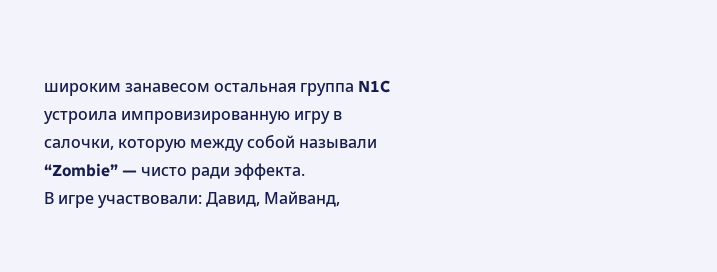широким занавесом остальная группа N1C устроила импровизированную игру в салочки, которую между собой называли “Zombie” — чисто ради эффекта.
В игре участвовали: Давид, Майванд,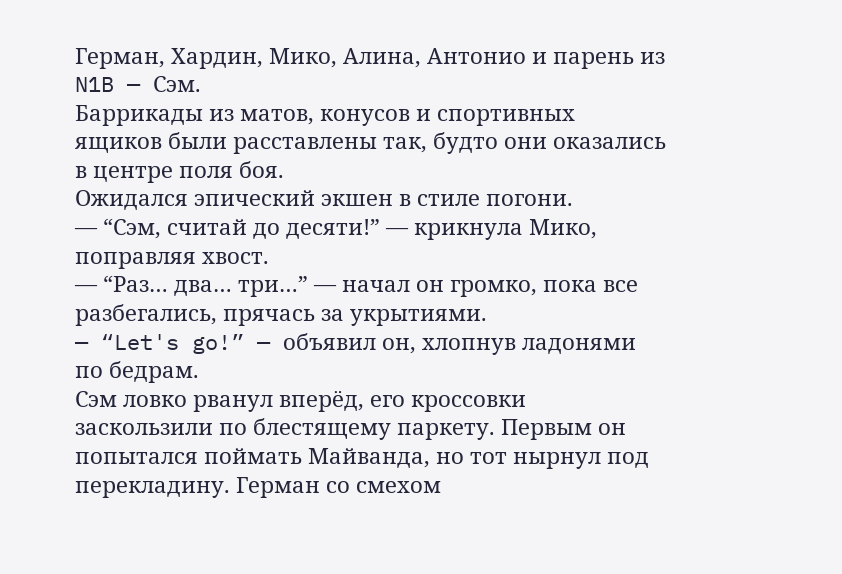Герман, Хардин, Мико, Алина, Антонио и парень из N1B — Сэм.
Баррикады из матов, конусов и спортивных ящиков были расставлены так, будто они оказались в центре поля боя.
Ожидался эпический экшен в стиле погони.
— “Сэм, считай до десяти!” — крикнула Мико, поправляя хвост.
— “Раз… два… три…” — начал он громко, пока все разбегались, прячась за укрытиями.
— “Let's go!” — объявил он, хлопнув ладонями по бедрам.
Сэм ловко рванул вперёд, его кроссовки заскользили по блестящему паркету. Первым он попытался поймать Майванда, но тот нырнул под перекладину. Герман со смехом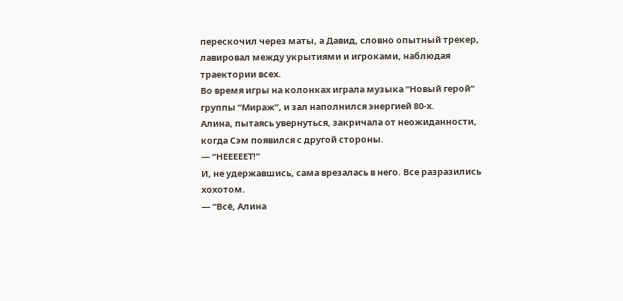перескочил через маты, а Давид, словно опытный трекер, лавировал между укрытиями и игроками, наблюдая траектории всех.
Во время игры на колонках играла музыка “Новый герой” группы “Мираж”, и зал наполнился энергией 80-х.
Алина, пытаясь увернуться, закричала от неожиданности, когда Сэм появился с другой стороны.
— “НЕЕЕЕЕТ!”
И, не удержавшись, сама врезалась в него. Все разразились хохотом.
— “Всё, Алина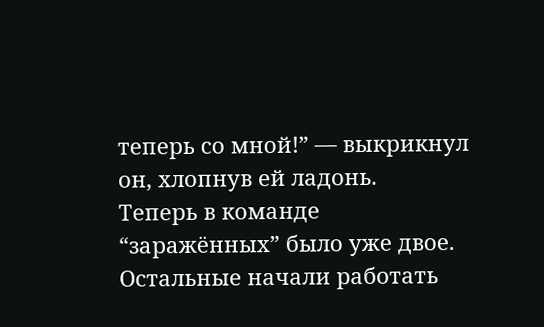теперь со мной!” — выкрикнул он, хлопнув ей ладонь.
Теперь в команде “заражённых” было уже двое. Остальные начали работать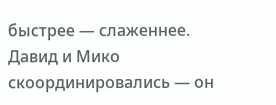быстрее — слаженнее.
Давид и Мико скоординировались — он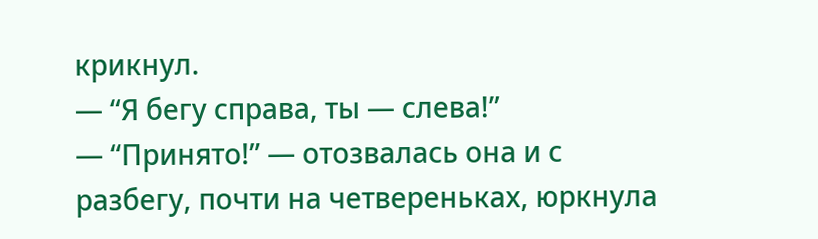крикнул.
— “Я бегу справа, ты — слева!”
— “Принято!” — отозвалась она и с разбегу, почти на четвереньках, юркнула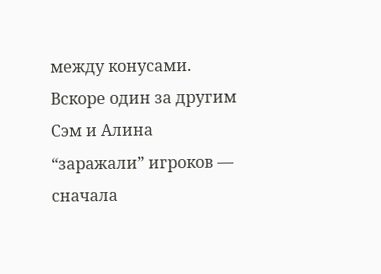между конусами.
Вскоре один за другим Сэм и Алина “заражали” игроков — сначала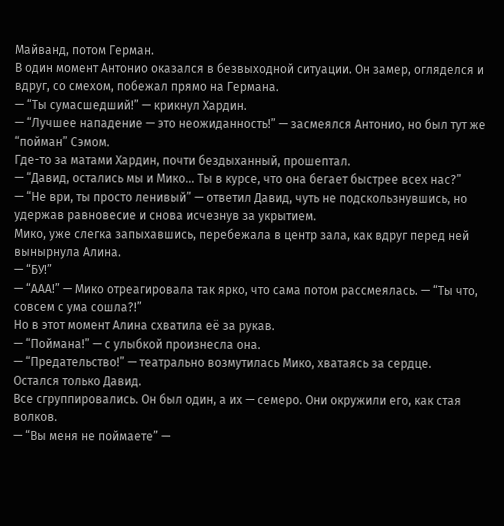Майванд, потом Герман.
В один момент Антонио оказался в безвыходной ситуации. Он замер, огляделся и вдруг, со смехом, побежал прямо на Германа.
— “Ты сумасшедший!” — крикнул Хардин.
— “Лучшее нападение — это неожиданность!” — засмеялся Антонио, но был тут же “пойман” Сэмом.
Где-то за матами Хардин, почти бездыханный, прошептал.
— “Давид, остались мы и Мико… Ты в курсе, что она бегает быстрее всех нас?”
— “Не ври, ты просто ленивый” — ответил Давид, чуть не подскользнувшись, но удержав равновесие и снова исчезнув за укрытием.
Мико, уже слегка запыхавшись, перебежала в центр зала, как вдруг перед ней вынырнула Алина.
— “БУ!”
— “ААА!” — Мико отреагировала так ярко, что сама потом рассмеялась. — “Ты что, совсем с ума сошла?!”
Но в этот момент Алина схватила её за рукав.
— “Поймана!” — с улыбкой произнесла она.
— “Предательство!” — театрально возмутилась Мико, хватаясь за сердце.
Остался только Давид.
Все сгруппировались. Он был один, а их — семеро. Они окружили его, как стая волков.
— “Вы меня не поймаете” —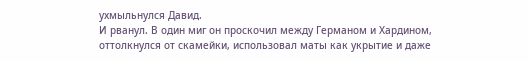ухмыльнулся Давид.
И рванул. В один миг он проскочил между Германом и Хардином, оттолкнулся от скамейки, использовал маты как укрытие и даже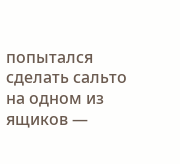попытался сделать сальто на одном из ящиков —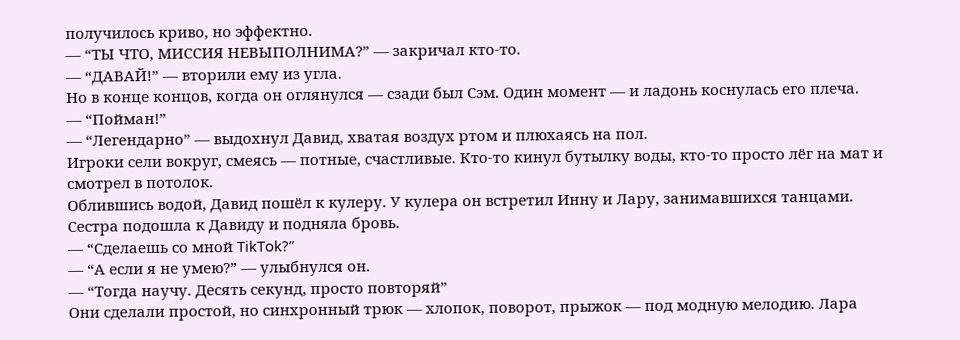получилось криво, но эффектно.
— “ТЫ ЧТО, МИССИЯ НЕВЫПОЛНИМА?” — закричал кто-то.
— “ДАВАЙ!” — вторили ему из угла.
Но в конце концов, когда он оглянулся — сзади был Сэм. Один момент — и ладонь коснулась его плеча.
— “Пойман!”
— “Легендарно” — выдохнул Давид, хватая воздух ртом и плюхаясь на пол.
Игроки сели вокруг, смеясь — потные, счастливые. Кто-то кинул бутылку воды, кто-то просто лёг на мат и смотрел в потолок.
Облившись водой, Давид пошёл к кулеру. У кулера он встретил Инну и Лару, занимавшихся танцами.
Сестра подошла к Давиду и подняла бровь.
— “Сделаешь со мной TikTok?”
— “А если я не умею?” — улыбнулся он.
— “Тогда научу. Десять секунд, просто повторяй”
Они сделали простой, но синхронный трюк — хлопок, поворот, прыжок — под модную мелодию. Лара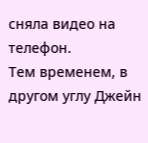сняла видео на телефон.
Тем временем, в другом углу Джейн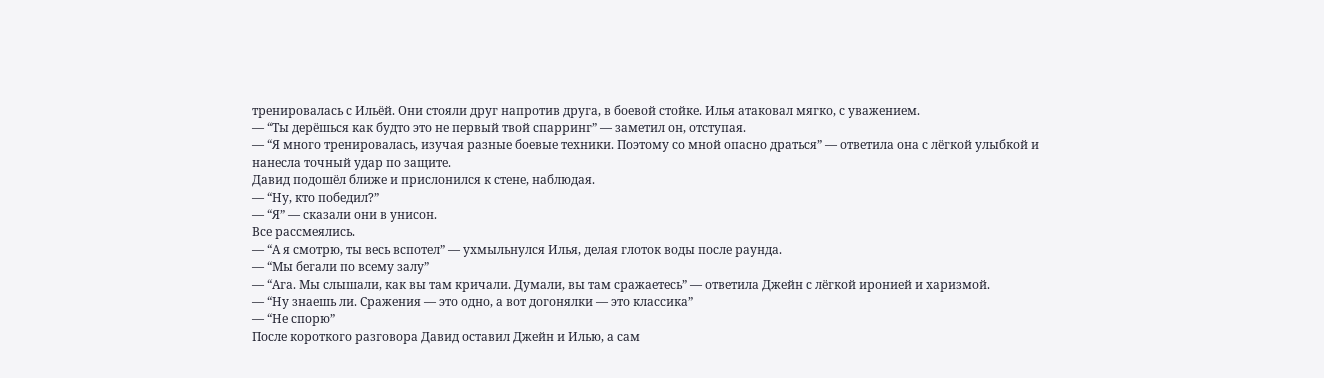тренировалась с Ильёй. Они стояли друг напротив друга, в боевой стойке. Илья атаковал мягко, с уважением.
— “Ты дерёшься как будто это не первый твой спарринг” — заметил он, отступая.
— “Я много тренировалась, изучая разные боевые техники. Поэтому со мной опасно драться” — ответила она с лёгкой улыбкой и нанесла точный удар по защите.
Давид подошёл ближе и прислонился к стене, наблюдая.
— “Ну, кто победил?”
— “Я” — сказали они в унисон.
Все рассмеялись.
— “А я смотрю, ты весь вспотел” — ухмыльнулся Илья, делая глоток воды после раунда.
— “Мы бегали по всему залу”
— “Ага. Мы слышали, как вы там кричали. Думали, вы там сражаетесь” — ответила Джейн с лёгкой иронией и харизмой.
— “Ну знаешь ли. Сражения — это одно, а вот догонялки — это классика”
— “Не спорю”
После короткого разговора Давид оставил Джейн и Илью, а сам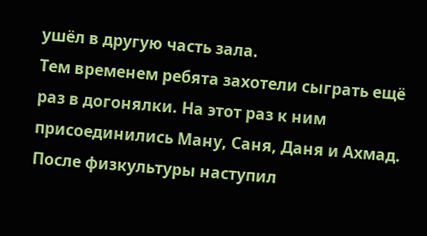ушёл в другую часть зала.
Тем временем ребята захотели сыграть ещё раз в догонялки. На этот раз к ним присоединились Ману, Саня, Даня и Ахмад.
После физкультуры наступил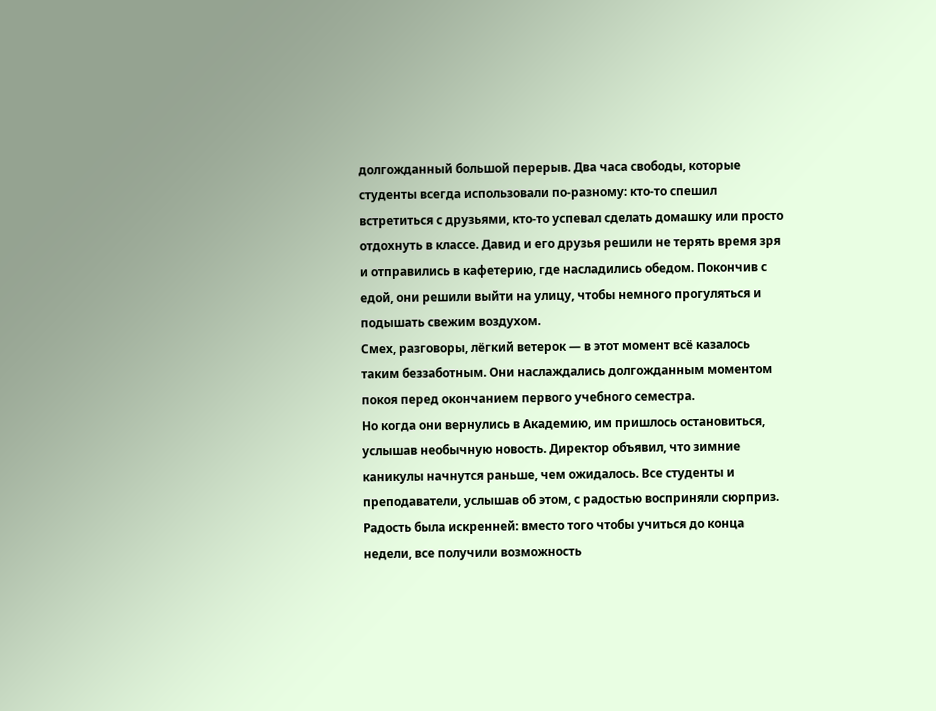долгожданный большой перерыв. Два часа свободы, которые студенты всегда использовали по-разному: кто-то спешил встретиться с друзьями, кто-то успевал сделать домашку или просто отдохнуть в классе. Давид и его друзья решили не терять время зря и отправились в кафетерию, где насладились обедом. Покончив с едой, они решили выйти на улицу, чтобы немного прогуляться и подышать свежим воздухом.
Смех, разговоры, лёгкий ветерок — в этот момент всё казалось таким беззаботным. Они наслаждались долгожданным моментом покоя перед окончанием первого учебного семестра.
Но когда они вернулись в Академию, им пришлось остановиться, услышав необычную новость. Директор объявил, что зимние каникулы начнутся раньше, чем ожидалось. Все студенты и преподаватели, услышав об этом, с радостью восприняли сюрприз. Радость была искренней: вместо того чтобы учиться до конца недели, все получили возможность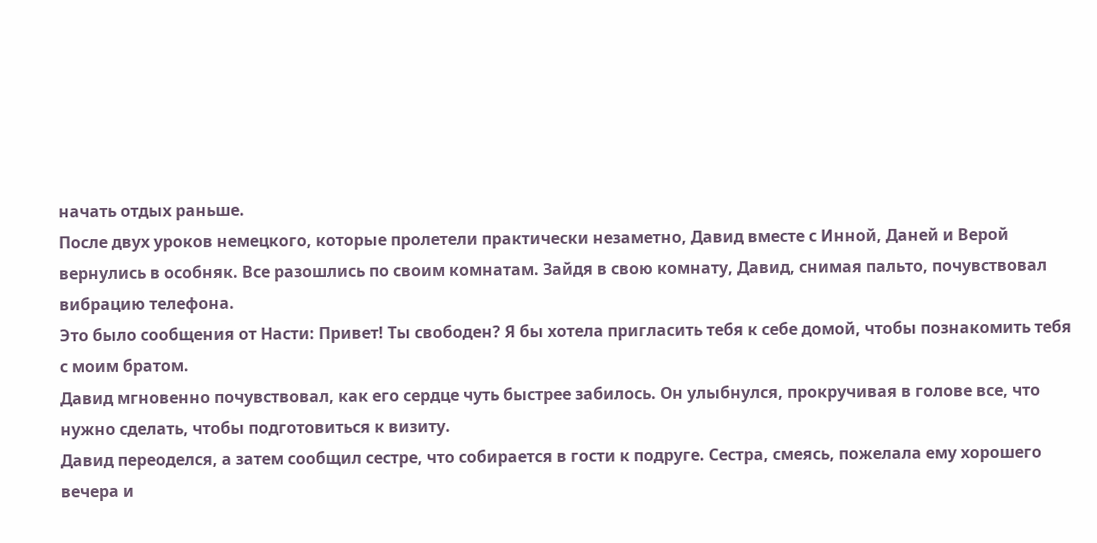начать отдых раньше.
После двух уроков немецкого, которые пролетели практически незаметно, Давид вместе с Инной, Даней и Верой вернулись в особняк. Все разошлись по своим комнатам. Зайдя в свою комнату, Давид, снимая пальто, почувствовал вибрацию телефона.
Это было сообщения от Насти: Привет! Ты свободен? Я бы хотела пригласить тебя к себе домой, чтобы познакомить тебя с моим братом.
Давид мгновенно почувствовал, как его сердце чуть быстрее забилось. Он улыбнулся, прокручивая в голове все, что нужно сделать, чтобы подготовиться к визиту.
Давид переоделся, а затем сообщил сестре, что собирается в гости к подруге. Сестра, смеясь, пожелала ему хорошего вечера и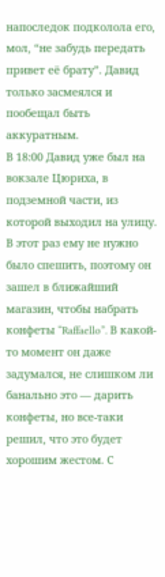напоследок подколола его, мол, “не забудь передать привет её брату”. Давид только засмеялся и пообещал быть аккуратным.
В 18:00 Давид уже был на вокзале Цюриха, в подземной части, из которой выходил на улицу. В этот раз ему не нужно было спешить, поэтому он зашел в ближайший магазин, чтобы набрать конфеты “Raffaello”. В какой-то момент он даже задумался, не слишком ли банально это — дарить конфеты, но все-таки решил, что это будет хорошим жестом. С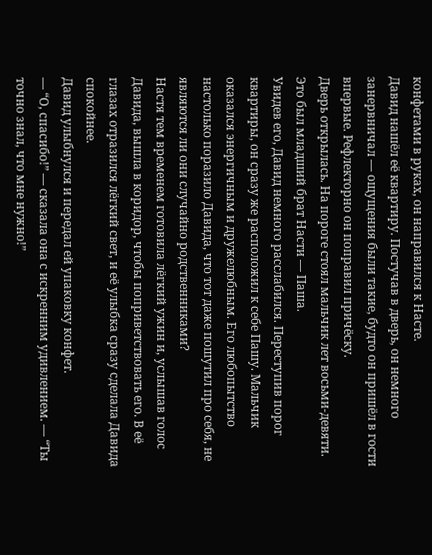конфетами в руках, он направился к Насте.
Давид нашёл её квартиру. Постучав в дверь, он немного занервничал — ощущения были такие, будто он пришёл в гости впервые. Рефлекторно он поправил причёску.
Дверь открылась. На пороге стоял мальчик лет восьми-девяти.
Это был младший брат Насти — Паша.
Увидев его, Давид немного расслабился. Переступив порог квартиры, он сразу же расположил к себе Пашу. Мальчик оказался энергичным и дружелюбным. Его любопытство настолько поразило Давида, что тот даже пошутил про себя, не являются ли они случайно родственниками?
Настя тем временем готовила лёгкий ужин и, услышав голос Давида, вышла в коридор, чтобы поприветствовать его. В её глазах отразился лёгкий свет, и её улыбка сразу сделала Давида спокойнее.
Давид улыбнулся и передал ей упаковку конфет.
— “О, спасибо!” — сказала она с искренним удивлением. — “Ты точно знал, что мне нужно!”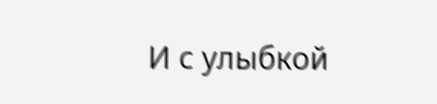И с улыбкой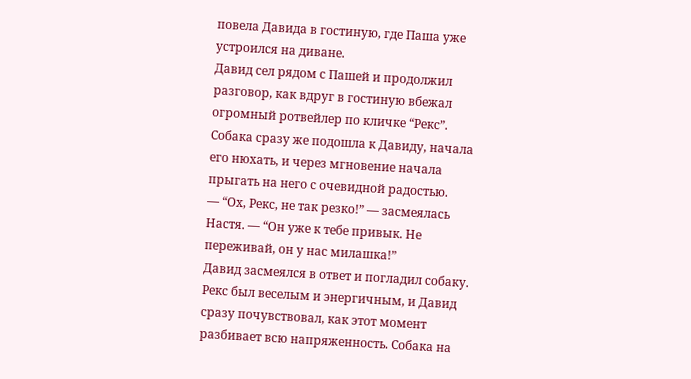повела Давида в гостиную, где Паша уже устроился на диване.
Давид сел рядом с Пашей и продолжил разговор, как вдруг в гостиную вбежал огромный ротвейлер по кличке “Рекс”. Собака сразу же подошла к Давиду, начала его нюхать, и через мгновение начала прыгать на него с очевидной радостью.
— “Ох, Рекс, не так резко!” — засмеялась Настя. — “Он уже к тебе привык. Не переживай, он у нас милашка!”
Давид засмеялся в ответ и погладил собаку. Рекс был веселым и энергичным, и Давид сразу почувствовал, как этот момент разбивает всю напряженность. Собака на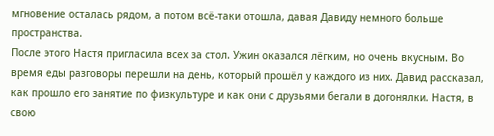мгновение осталась рядом, а потом всё-таки отошла, давая Давиду немного больше пространства.
После этого Настя пригласила всех за стол. Ужин оказался лёгким, но очень вкусным. Во время еды разговоры перешли на день, который прошёл у каждого из них. Давид рассказал, как прошло его занятие по физкультуре и как они с друзьями бегали в догонялки. Настя, в свою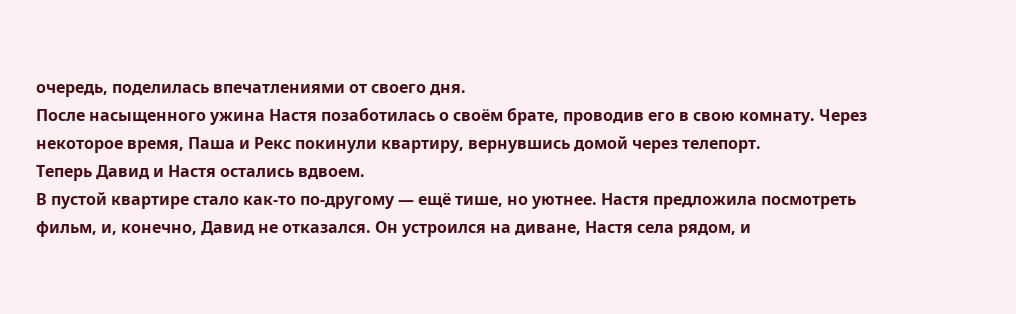очередь, поделилась впечатлениями от своего дня.
После насыщенного ужина Настя позаботилась о своём брате, проводив его в свою комнату. Через некоторое время, Паша и Рекс покинули квартиру, вернувшись домой через телепорт.
Теперь Давид и Настя остались вдвоем.
В пустой квартире стало как-то по-другому — ещё тише, но уютнее. Настя предложила посмотреть фильм, и, конечно, Давид не отказался. Он устроился на диване, Настя села рядом, и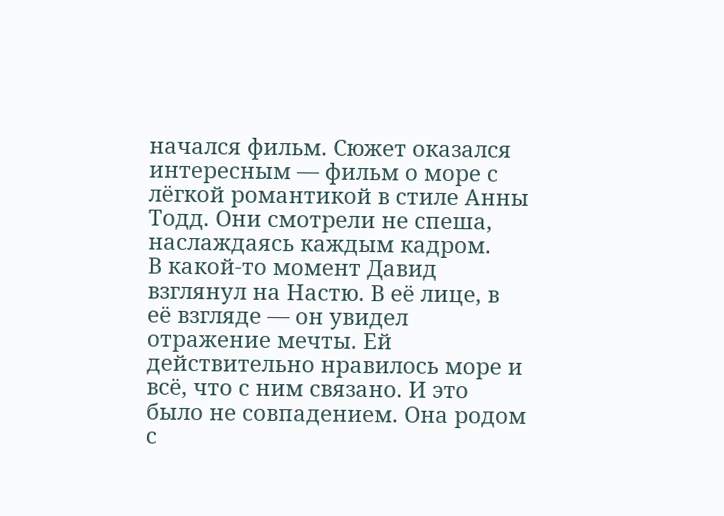начался фильм. Сюжет оказался интересным — фильм о море с лёгкой романтикой в стиле Анны Тодд. Они смотрели не спеша, наслаждаясь каждым кадром.
В какой-то момент Давид взглянул на Настю. В её лице, в её взгляде — он увидел отражение мечты. Ей действительно нравилось море и всё, что с ним связано. И это было не совпадением. Она родом с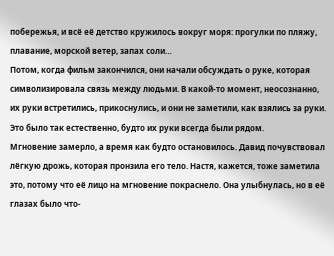побережья, и всё её детство кружилось вокруг моря: прогулки по пляжу, плавание, морской ветер, запах соли…
Потом, когда фильм закончился, они начали обсуждать о руке, которая символизировала связь между людьми. В какой-то момент, неосознанно, их руки встретились, прикоснулись, и они не заметили, как взялись за руки. Это было так естественно, будто их руки всегда были рядом.
Мгновение замерло, а время как будто остановилось. Давид почувствовал лёгкую дрожь, которая пронзила его тело. Настя, кажется, тоже заметила это, потому что её лицо на мгновение покраснело. Она улыбнулась, но в её глазах было что-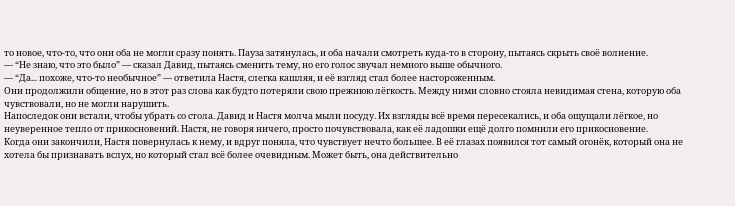то новое, что-то, что они оба не могли сразу понять. Пауза затянулась, и оба начали смотреть куда-то в сторону, пытаясь скрыть своё волнение.
— “Не знаю, что это было” — сказал Давид, пытаясь сменить тему, но его голос звучал немного выше обычного.
— “Да... похоже, что-то необычное” — ответила Настя, слегка кашляя, и её взгляд стал более настороженным.
Они продолжили общение, но в этот раз слова как будто потеряли свою прежнюю лёгкость. Между ними словно стояла невидимая стена, которую оба чувствовали, но не могли нарушить.
Напоследок они встали, чтобы убрать со стола. Давид и Настя молча мыли посуду. Их взгляды всё время пересекались, и оба ощущали лёгкое, но неуверенное тепло от прикосновений. Настя, не говоря ничего, просто почувствовала, как её ладошки ещё долго помнили его прикосновение.
Когда они закончили, Настя повернулась к нему, и вдруг поняла, что чувствует нечто большее. В её глазах появился тот самый огонёк, который она не хотела бы признавать вслух, но который стал всё более очевидным. Может быть, она действительно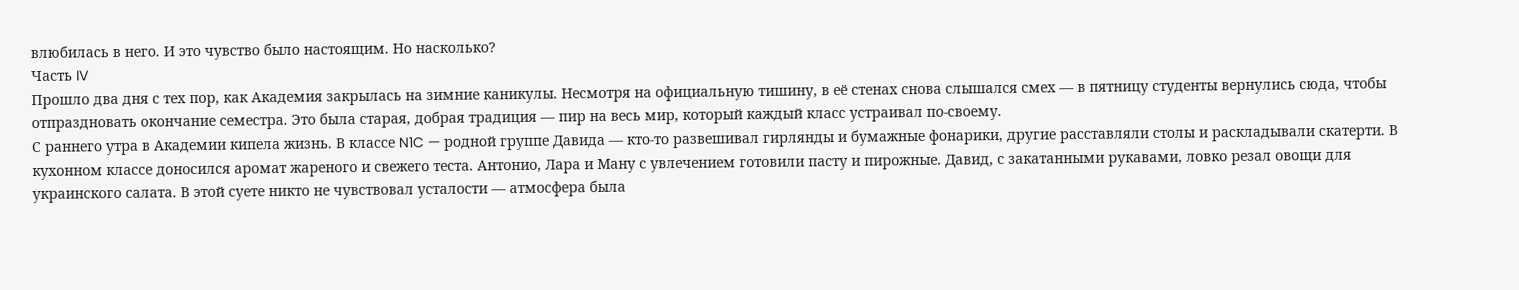влюбилась в него. И это чувство было настоящим. Но насколько?
Часть IV
Прошло два дня с тех пор, как Академия закрылась на зимние каникулы. Несмотря на официальную тишину, в её стенах снова слышался смех — в пятницу студенты вернулись сюда, чтобы отпраздновать окончание семестра. Это была старая, добрая традиция — пир на весь мир, который каждый класс устраивал по-своему.
С раннего утра в Академии кипела жизнь. В классе N1C — родной группе Давида — кто-то развешивал гирлянды и бумажные фонарики, другие расставляли столы и раскладывали скатерти. В кухонном классе доносился аромат жареного и свежего теста. Антонио, Лара и Ману с увлечением готовили пасту и пирожные. Давид, с закатанными рукавами, ловко резал овощи для украинского салата. В этой суете никто не чувствовал усталости — атмосфера была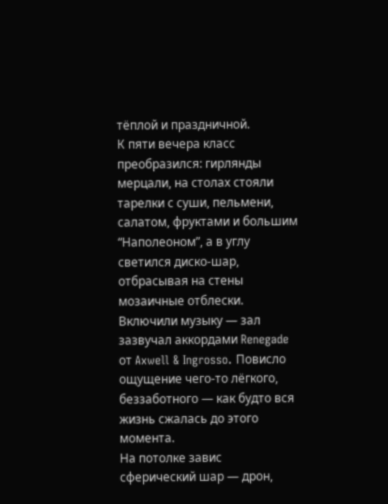тёплой и праздничной.
К пяти вечера класс преобразился: гирлянды мерцали, на столах стояли тарелки с суши, пельмени, салатом, фруктами и большим “Наполеоном”, а в углу светился диско-шар, отбрасывая на стены мозаичные отблески. Включили музыку — зал зазвучал аккордами Renegade от Axwell & Ingrosso. Повисло ощущение чего-то лёгкого, беззаботного — как будто вся жизнь сжалась до этого момента.
На потолке завис сферический шар — дрон,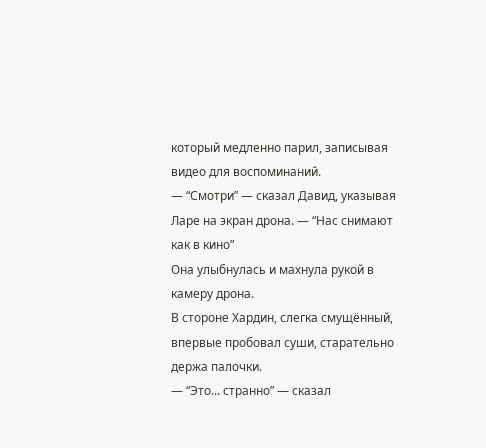который медленно парил, записывая видео для воспоминаний.
— “Смотри” — сказал Давид, указывая Ларе на экран дрона. — “Нас снимают как в кино”
Она улыбнулась и махнула рукой в камеру дрона.
В стороне Хардин, слегка смущённый, впервые пробовал суши, старательно держа палочки.
— “Это... странно” — сказал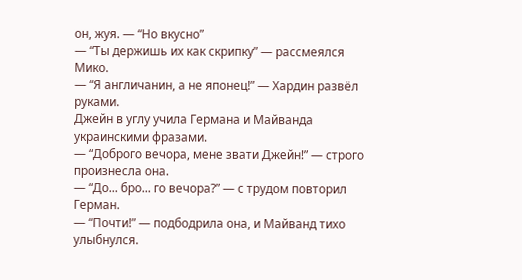он, жуя. — “Но вкусно”
— “Ты держишь их как скрипку” — рассмеялся Мико.
— “Я англичанин, а не японец!” — Хардин развёл руками.
Джейн в углу учила Германа и Майванда украинскими фразами.
— “Доброго вечора, мене звати Джейн!” — строго произнесла она.
— “До... бро... го вечора?” — с трудом повторил Герман.
— “Почти!” — подбодрила она, и Майванд тихо улыбнулся.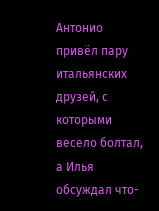Антонио привёл пару итальянских друзей, с которыми весело болтал, а Илья обсуждал что-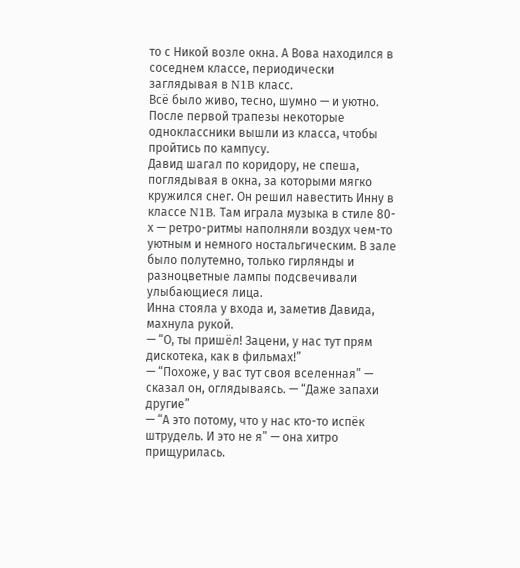то с Никой возле окна. А Вова находился в соседнем классе, периодически заглядывая в N1B класс.
Всё было живо, тесно, шумно — и уютно.
После первой трапезы некоторые одноклассники вышли из класса, чтобы пройтись по кампусу.
Давид шагал по коридору, не спеша, поглядывая в окна, за которыми мягко кружился снег. Он решил навестить Инну в классе N1B. Там играла музыка в стиле 80-х — ретро-ритмы наполняли воздух чем-то уютным и немного ностальгическим. В зале было полутемно, только гирлянды и разноцветные лампы подсвечивали улыбающиеся лица.
Инна стояла у входа и, заметив Давида, махнула рукой.
— “О, ты пришёл! Зацени, у нас тут прям дискотека, как в фильмах!”
— “Похоже, у вас тут своя вселенная” — сказал он, оглядываясь. — “Даже запахи другие”
— “А это потому, что у нас кто-то испёк штрудель. И это не я” — она хитро прищурилась.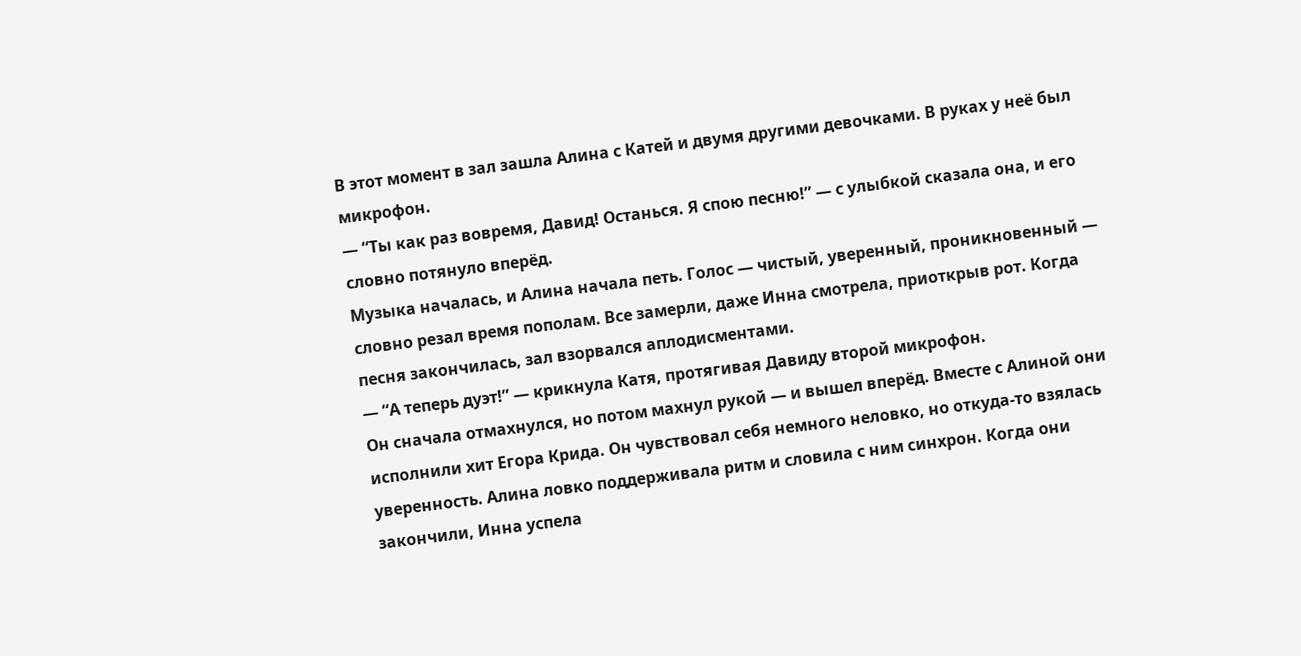В этот момент в зал зашла Алина с Катей и двумя другими девочками. В руках у неё был микрофон.
— “Ты как раз вовремя, Давид! Останься. Я спою песню!” — с улыбкой сказала она, и его словно потянуло вперёд.
Музыка началась, и Алина начала петь. Голос — чистый, уверенный, проникновенный — словно резал время пополам. Все замерли, даже Инна смотрела, приоткрыв рот. Когда песня закончилась, зал взорвался аплодисментами.
— “А теперь дуэт!” — крикнула Катя, протягивая Давиду второй микрофон.
Он сначала отмахнулся, но потом махнул рукой — и вышел вперёд. Вместе с Алиной они исполнили хит Егора Крида. Он чувствовал себя немного неловко, но откуда-то взялась уверенность. Алина ловко поддерживала ритм и словила с ним синхрон. Когда они закончили, Инна успела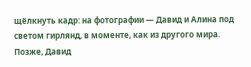щёлкнуть кадр: на фотографии — Давид и Алина под светом гирлянд, в моменте, как из другого мира.
Позже, Давид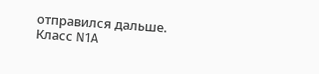отправился дальше.
Класс N1A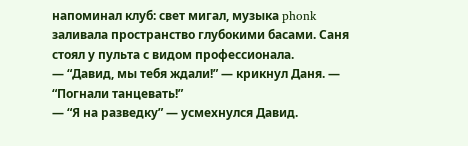напоминал клуб: свет мигал, музыка phonk заливала пространство глубокими басами. Саня стоял у пульта с видом профессионала.
— “Давид, мы тебя ждали!” — крикнул Даня. — “Погнали танцевать!”
— “Я на разведку” — усмехнулся Давид.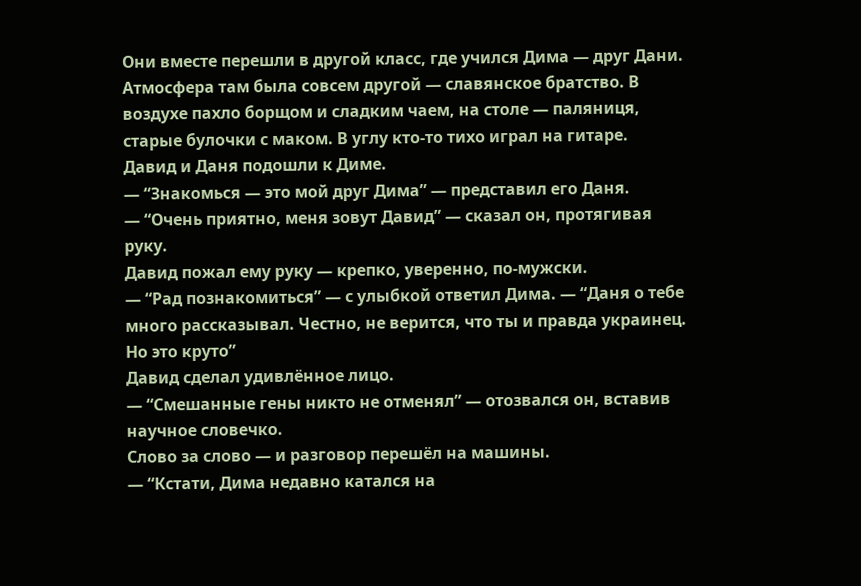Они вместе перешли в другой класс, где учился Дима — друг Дани. Атмосфера там была совсем другой — славянское братство. В воздухе пахло борщом и сладким чаем, на столе — паляниця, старые булочки с маком. В углу кто-то тихо играл на гитаре.
Давид и Даня подошли к Диме.
— “Знакомься — это мой друг Дима” — представил его Даня.
— “Очень приятно, меня зовут Давид” — сказал он, протягивая руку.
Давид пожал ему руку — крепко, уверенно, по-мужски.
— “Рад познакомиться” — с улыбкой ответил Дима. — “Даня о тебе много рассказывал. Честно, не верится, что ты и правда украинец. Но это круто”
Давид сделал удивлённое лицо.
— “Смешанные гены никто не отменял” — отозвался он, вставив научное словечко.
Слово за слово — и разговор перешёл на машины.
— “Кстати, Дима недавно катался на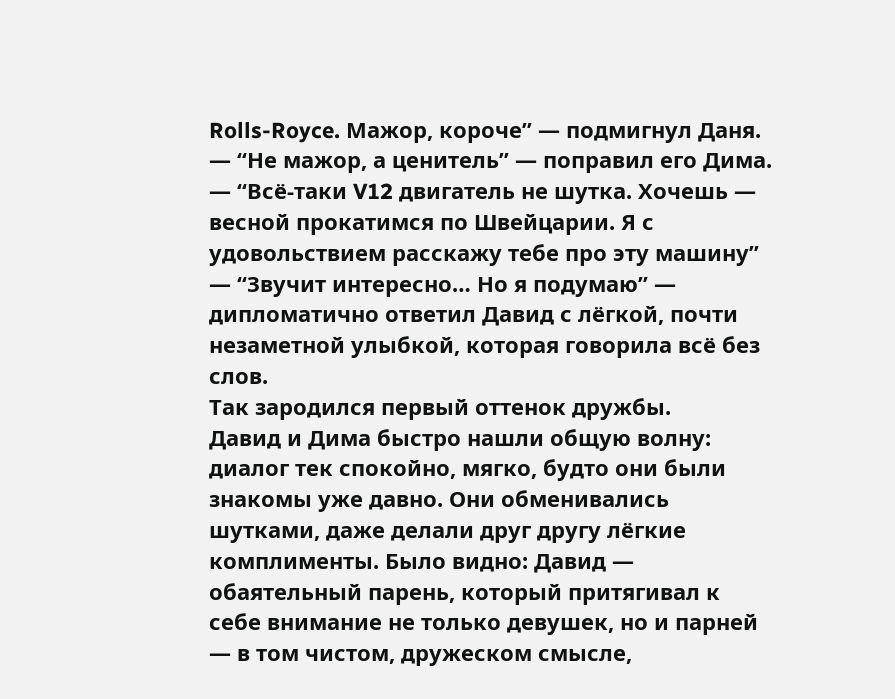Rolls-Royce. Мажор, короче” — подмигнул Даня.
— “Не мажор, а ценитель” — поправил его Дима. — “Всё-таки V12 двигатель не шутка. Хочешь — весной прокатимся по Швейцарии. Я с удовольствием расскажу тебе про эту машину”
— “Звучит интересно… Но я подумаю” — дипломатично ответил Давид с лёгкой, почти незаметной улыбкой, которая говорила всё без слов.
Так зародился первый оттенок дружбы.
Давид и Дима быстро нашли общую волну: диалог тек спокойно, мягко, будто они были знакомы уже давно. Они обменивались шутками, даже делали друг другу лёгкие комплименты. Было видно: Давид — обаятельный парень, который притягивал к себе внимание не только девушек, но и парней — в том чистом, дружеском смысле,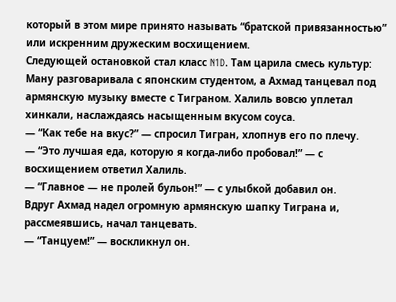который в этом мире принято называть “братской привязанностью” или искренним дружеским восхищением.
Следующей остановкой стал класс N1D. Там царила смесь культур: Ману разговаривала с японским студентом, а Ахмад танцевал под армянскую музыку вместе с Тиграном. Халиль вовсю уплетал хинкали, наслаждаясь насыщенным вкусом соуса.
— “Как тебе на вкус?” — спросил Тигран, хлопнув его по плечу.
— “Это лучшая еда, которую я когда-либо пробовал!” — с восхищением ответил Халиль.
— “Главное — не пролей бульон!” — с улыбкой добавил он.
Вдруг Ахмад надел огромную армянскую шапку Тиграна и, рассмеявшись, начал танцевать.
— “Танцуем!” — воскликнул он.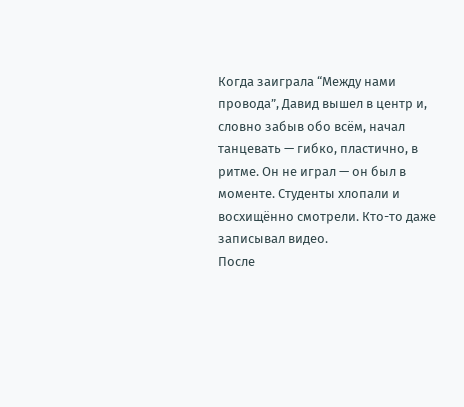Когда заиграла “Между нами провода”, Давид вышел в центр и, словно забыв обо всём, начал танцевать — гибко, пластично, в ритме. Он не играл — он был в моменте. Студенты хлопали и восхищённо смотрели. Кто-то даже записывал видео.
После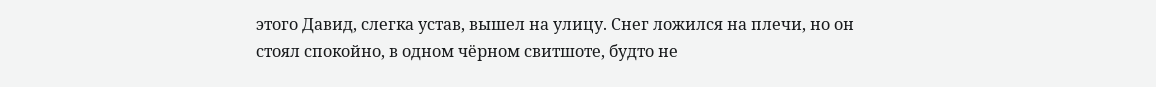этого Давид, слегка устав, вышел на улицу. Снег ложился на плечи, но он стоял спокойно, в одном чёрном свитшоте, будто не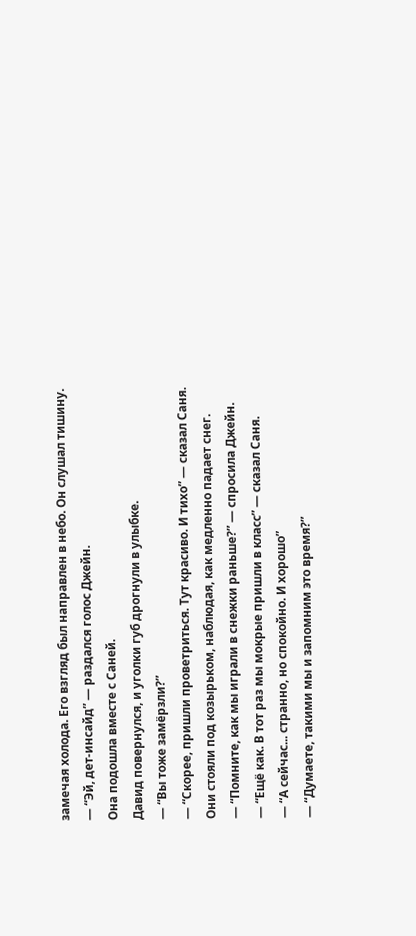замечая холода. Его взгляд был направлен в небо. Он слушал тишину.
— “Эй, дет-инсайд” — раздался голос Джейн.
Она подошла вместе с Саней.
Давид повернулся, и уголки губ дрогнули в улыбке.
— “Вы тоже замёрзли?”
— “Скорее, пришли проветриться. Тут красиво. И тихо” — сказал Саня.
Они стояли под козырьком, наблюдая, как медленно падает снег.
— “Помните, как мы играли в снежки раньше?” — спросила Джейн.
— “Ещё как. В тот раз мы мокрые пришли в класс” — сказал Саня.
— “А сейчас... странно, но спокойно. И хорошо”
— “Думаете, такими мы и запомним это время?”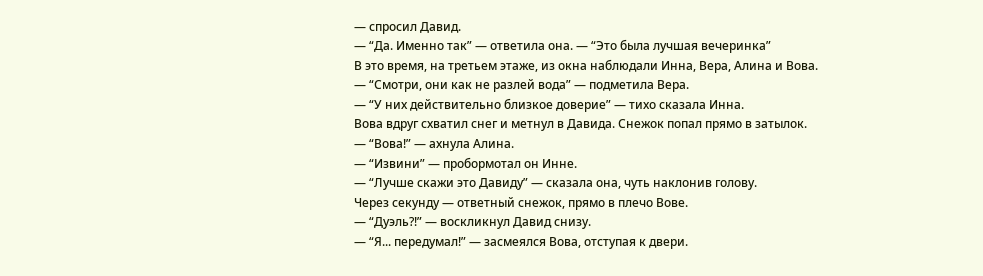— спросил Давид.
— “Да. Именно так” — ответила она. — “Это была лучшая вечеринка”
В это время, на третьем этаже, из окна наблюдали Инна, Вера, Алина и Вова.
— “Смотри, они как не разлей вода” — подметила Вера.
— “У них действительно близкое доверие” — тихо сказала Инна.
Вова вдруг схватил снег и метнул в Давида. Снежок попал прямо в затылок.
— “Вова!” — ахнула Алина.
— “Извини” — пробормотал он Инне.
— “Лучше скажи это Давиду” — сказала она, чуть наклонив голову.
Через секунду — ответный снежок, прямо в плечо Вове.
— “Дуэль?!” — воскликнул Давид снизу.
— “Я... передумал!” — засмеялся Вова, отступая к двери.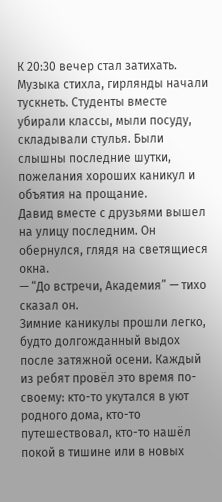К 20:30 вечер стал затихать. Музыка стихла, гирлянды начали тускнеть. Студенты вместе убирали классы, мыли посуду, складывали стулья. Были слышны последние шутки, пожелания хороших каникул и объятия на прощание.
Давид вместе с друзьями вышел на улицу последним. Он обернулся, глядя на светящиеся окна.
— “До встречи, Академия” — тихо сказал он.
Зимние каникулы прошли легко, будто долгожданный выдох после затяжной осени. Каждый из ребят провёл это время по-своему: кто-то укутался в уют родного дома, кто-то путешествовал, кто-то нашёл покой в тишине или в новых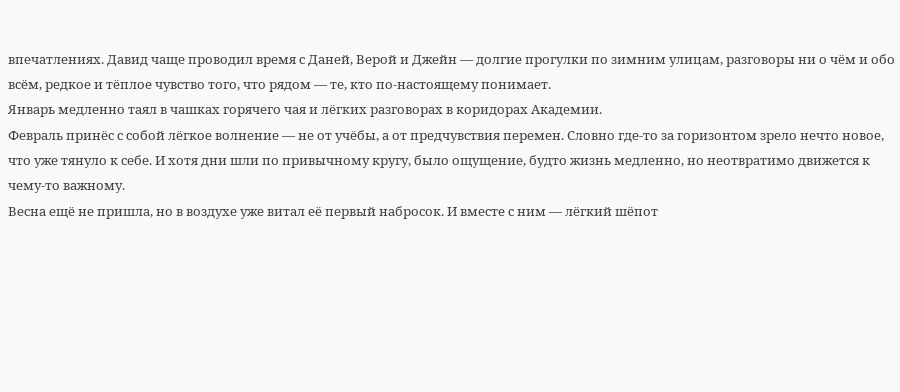впечатлениях. Давид чаще проводил время с Даней, Верой и Джейн — долгие прогулки по зимним улицам, разговоры ни о чём и обо всём, редкое и тёплое чувство того, что рядом — те, кто по-настоящему понимает.
Январь медленно таял в чашках горячего чая и лёгких разговорах в коридорах Академии.
Февраль принёс с собой лёгкое волнение — не от учёбы, а от предчувствия перемен. Словно где-то за горизонтом зрело нечто новое, что уже тянуло к себе. И хотя дни шли по привычному кругу, было ощущение, будто жизнь медленно, но неотвратимо движется к чему-то важному.
Весна ещё не пришла, но в воздухе уже витал её первый набросок. И вместе с ним — лёгкий шёпот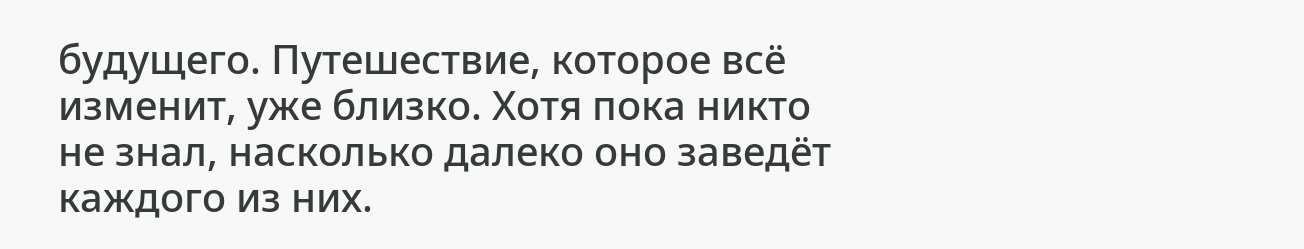будущего. Путешествие, которое всё изменит, уже близко. Хотя пока никто не знал, насколько далеко оно заведёт каждого из них.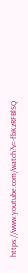https://www.youtube.com/watch?v=-fbKzRFBlSQ